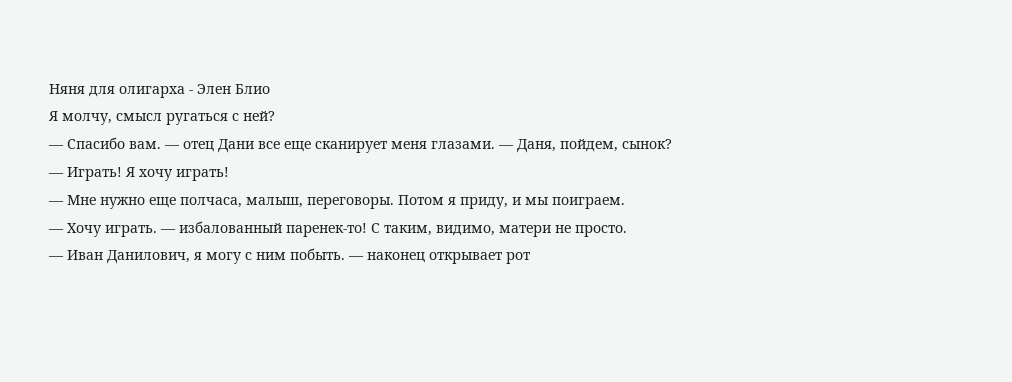Няня для олигарха - Элен Блио
Я молчу, смысл ругаться с ней?
— Спасибо вам. — отец Дани все еще сканирует меня глазами. — Даня, пойдем, сынок?
— Играть! Я хочу играть!
— Мне нужно еще полчаса, малыш, переговоры. Потом я приду, и мы поиграем.
— Хочу играть. — избалованный паренек-то! С таким, видимо, матери не просто.
— Иван Данилович, я могу с ним побыть. — наконец открывает рот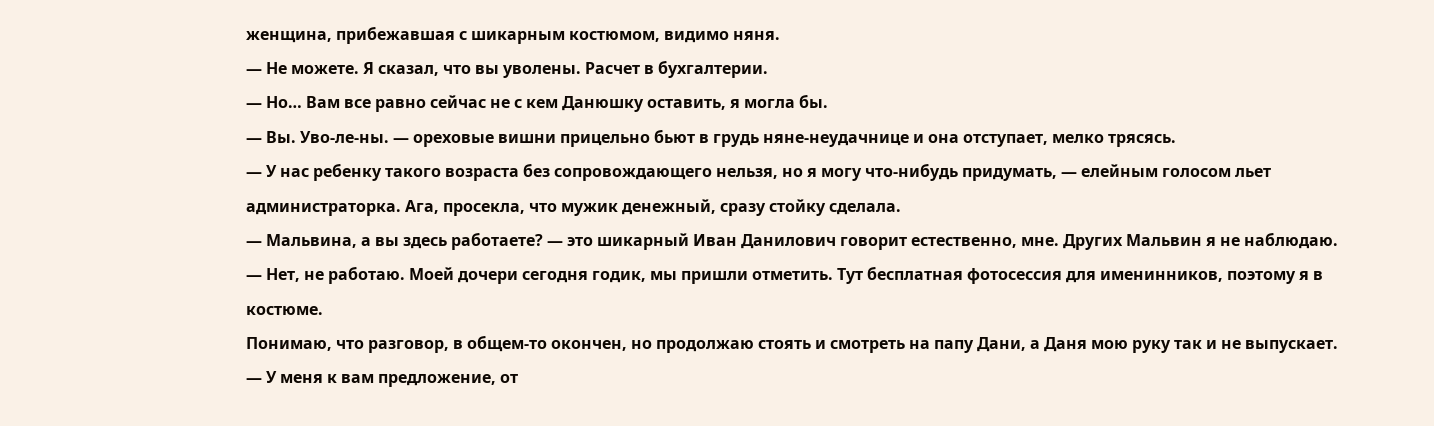женщина, прибежавшая с шикарным костюмом, видимо няня.
— Не можете. Я сказал, что вы уволены. Расчет в бухгалтерии.
— Но… Вам все равно сейчас не с кем Данюшку оставить, я могла бы.
— Вы. Уво-ле-ны. — ореховые вишни прицельно бьют в грудь няне-неудачнице и она отступает, мелко трясясь.
— У нас ребенку такого возраста без сопровождающего нельзя, но я могу что-нибудь придумать, — елейным голосом льет администраторка. Ага, просекла, что мужик денежный, сразу стойку сделала.
— Мальвина, а вы здесь работаете? — это шикарный Иван Данилович говорит естественно, мне. Других Мальвин я не наблюдаю.
— Нет, не работаю. Моей дочери сегодня годик, мы пришли отметить. Тут бесплатная фотосессия для именинников, поэтому я в костюме.
Понимаю, что разговор, в общем-то окончен, но продолжаю стоять и смотреть на папу Дани, а Даня мою руку так и не выпускает.
— У меня к вам предложение, от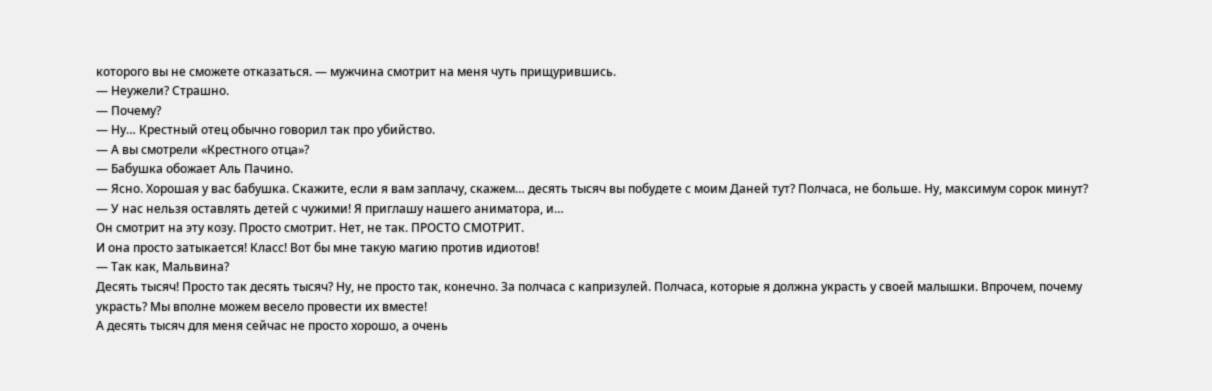которого вы не сможете отказаться. — мужчина смотрит на меня чуть прищурившись.
— Неужели? Страшно.
— Почему?
— Ну… Крестный отец обычно говорил так про убийство.
— А вы смотрели «Крестного отца»?
— Бабушка обожает Аль Пачино.
— Ясно. Хорошая у вас бабушка. Скажите, если я вам заплачу, скажем… десять тысяч вы побудете с моим Даней тут? Полчаса, не больше. Ну, максимум сорок минут?
— У нас нельзя оставлять детей с чужими! Я приглашу нашего аниматора, и…
Он смотрит на эту козу. Просто смотрит. Нет, не так. ПРОСТО СМОТРИТ.
И она просто затыкается! Класс! Вот бы мне такую магию против идиотов!
— Так как, Мальвина?
Десять тысяч! Просто так десять тысяч? Ну, не просто так, конечно. За полчаса с капризулей. Полчаса, которые я должна украсть у своей малышки. Впрочем, почему украсть? Мы вполне можем весело провести их вместе!
А десять тысяч для меня сейчас не просто хорошо, а очень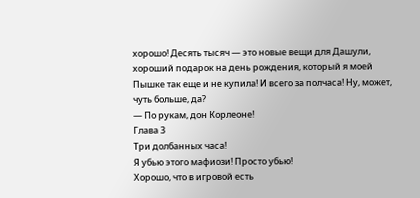хорошо! Десять тысяч — это новые вещи для Дашули, хороший подарок на день рождения, который я моей Пышке так еще и не купила! И всего за полчаса! Ну, может, чуть больше, да?
— По рукам, дон Корлеоне!
Глава 3
Три долбанных часа!
Я убью этого мафиози! Просто убью!
Хорошо, что в игровой есть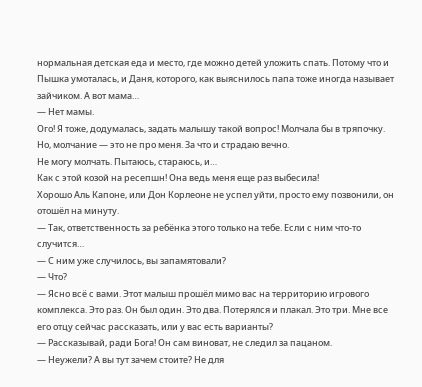нормальная детская еда и место, где можно детей уложить спать. Потому что и Пышка умоталась, и Даня, которого, как выяснилось папа тоже иногда называет зайчиком. А вот мама…
— Нет мамы.
Ого! Я тоже, додумалась, задать малышу такой вопрос! Молчала бы в тряпочку. Но, молчание — это не про меня. За что и страдаю вечно.
Не могу молчать. Пытаюсь, стараюсь, и…
Как с этой козой на ресепшн! Она ведь меня еще раз выбесила!
Хорошо Аль Капоне, или Дон Корлеоне не успел уйти, просто ему позвонили, он отошёл на минуту.
— Так, ответственность за ребёнка этого только на тебе. Если с ним что-то случится…
— С ним уже случилось, вы запамятовали?
— Что?
— Ясно всё с вами. Этот малыш прошёл мимо вас на территорию игрового комплекса. Это раз. Он был один. Это два. Потерялся и плакал. Это три. Мне все его отцу сейчас рассказать, или у вас есть варианты?
— Рассказывай, ради Бога! Он сам виноват, не следил за пацаном.
— Неужели? А вы тут зачем стоите? Не для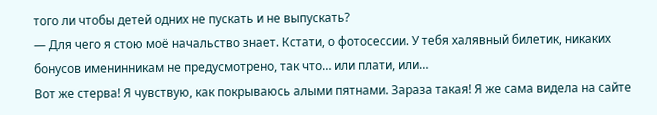того ли чтобы детей одних не пускать и не выпускать?
— Для чего я стою моё начальство знает. Кстати, о фотосессии. У тебя халявный билетик, никаких бонусов именинникам не предусмотрено, так что… или плати, или…
Вот же стерва! Я чувствую, как покрываюсь алыми пятнами. Зараза такая! Я же сама видела на сайте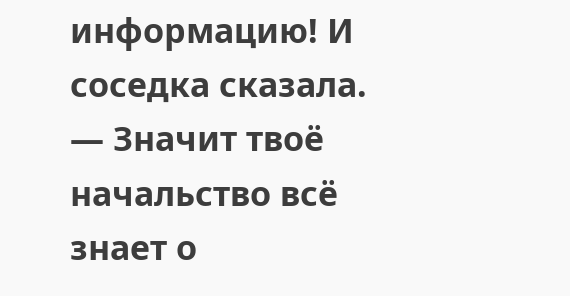информацию! И соседка сказала.
— Значит твоё начальство всё знает о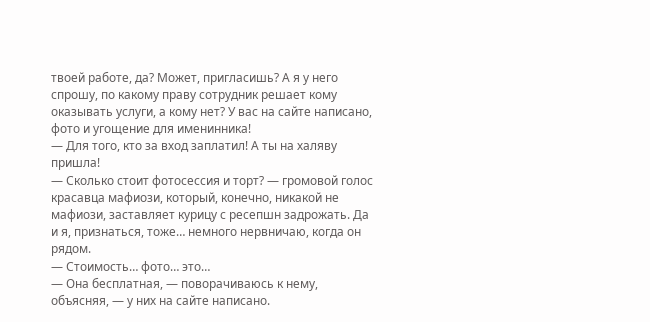твоей работе, да? Может, пригласишь? А я у него спрошу, по какому праву сотрудник решает кому оказывать услуги, а кому нет? У вас на сайте написано, фото и угощение для именинника!
— Для того, кто за вход заплатил! А ты на халяву пришла!
— Сколько стоит фотосессия и торт? — громовой голос красавца мафиози, который, конечно, никакой не мафиози, заставляет курицу с ресепшн задрожать. Да и я, признаться, тоже… немного нервничаю, когда он рядом.
— Стоимость… фото… это…
— Она бесплатная, — поворачиваюсь к нему, объясняя, — у них на сайте написано.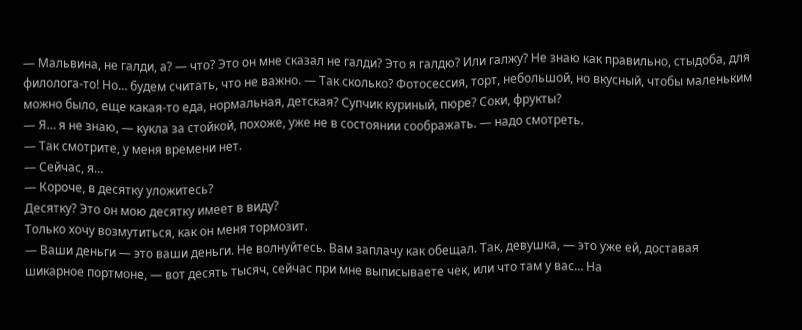— Мальвина, не галди, а? — что? Это он мне сказал не галди? Это я галдю? Или галжу? Не знаю как правильно, стыдоба, для филолога-то! Но… будем считать, что не важно. — Так сколько? Фотосессия, торт, небольшой, но вкусный, чтобы маленьким можно было, еще какая-то еда, нормальная, детская? Супчик куриный, пюре? Соки, фрукты?
— Я… я не знаю, — кукла за стойкой, похоже, уже не в состоянии соображать. — надо смотреть.
— Так смотрите, у меня времени нет.
— Сейчас, я…
— Короче, в десятку уложитесь?
Десятку? Это он мою десятку имеет в виду?
Только хочу возмутиться, как он меня тормозит.
— Ваши деньги — это ваши деньги. Не волнуйтесь. Вам заплачу как обещал. Так, девушка, — это уже ей, доставая шикарное портмоне, — вот десять тысяч, сейчас при мне выписываете чек, или что там у вас… На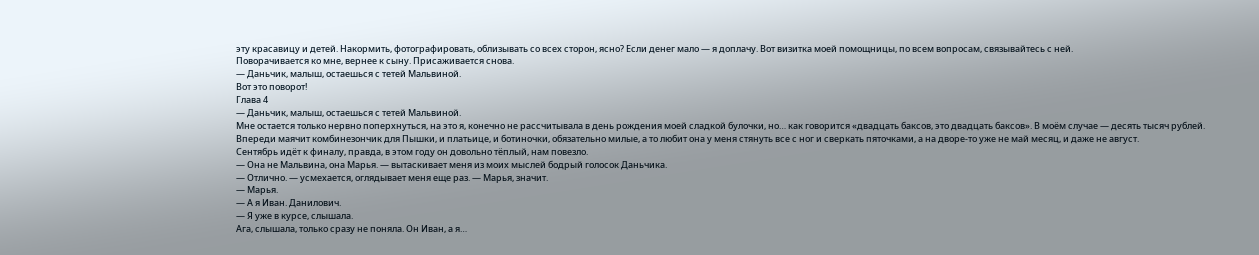эту красавицу и детей. Накормить, фотографировать, облизывать со всех сторон, ясно? Если денег мало — я доплачу. Вот визитка моей помощницы, по всем вопросам, связывайтесь с ней.
Поворачивается ко мне, вернее к сыну. Присаживается снова.
— Даньчик, малыш, остаешься с тетей Мальвиной.
Вот это поворот!
Глава 4
— Даньчик, малыш, остаешься с тетей Мальвиной.
Мне остается только нервно поперхнуться, на это я, конечно не рассчитывала в день рождения моей сладкой булочки, но… как говорится «двадцать баксов, это двадцать баксов». В моём случае — десять тысяч рублей.
Впереди маячит комбинезончик для Пышки, и платьице, и ботиночки, обязательно милые, а то любит она у меня стянуть все с ног и сверкать пяточками, а на дворе-то уже не май месяц, и даже не август.
Сентябрь идёт к финалу, правда, в этом году он довольно тёплый, нам повезло.
— Она не Мальвина, она Марья. — вытаскивает меня из моих мыслей бодрый голосок Даньчика.
— Отлично. — усмехается, оглядывает меня еще раз. — Марья, значит.
— Марья.
— А я Иван. Данилович.
— Я уже в курсе, слышала.
Ага, слышала, только сразу не поняла. Он Иван, а я…